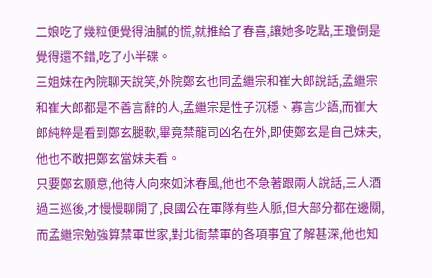二娘吃了幾粒便覺得油膩的慌,就推給了春喜,讓她多吃點,王瓊倒是覺得還不錯,吃了小半碟。
三姐妹在內院聊天說笑,外院鄭玄也同孟繼宗和崔大郎說話,孟繼宗和崔大郎都是不善言辭的人,孟繼宗是性子沉穩、寡言少語,而崔大郎純粹是看到鄭玄腿軟,畢竟禁龍司凶名在外,即使鄭玄是自己妹夫,他也不敢把鄭玄當妹夫看。
只要鄭玄願意,他待人向來如沐春風,他也不急著跟兩人說話,三人酒過三巡後,才慢慢聊開了,良國公在軍隊有些人脈,但大部分都在邊關,而孟繼宗勉強算禁軍世家,對北衙禁軍的各項事宜了解甚深,他也知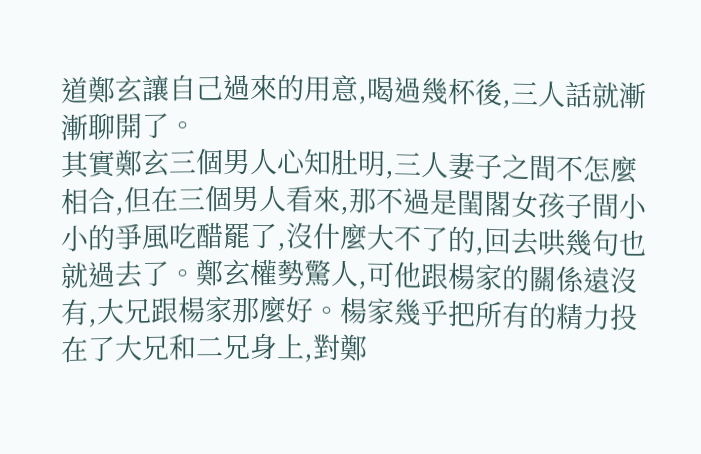道鄭玄讓自己過來的用意,喝過幾杯後,三人話就漸漸聊開了。
其實鄭玄三個男人心知肚明,三人妻子之間不怎麼相合,但在三個男人看來,那不過是閨閣女孩子間小小的爭風吃醋罷了,沒什麼大不了的,回去哄幾句也就過去了。鄭玄權勢驚人,可他跟楊家的關係遠沒有,大兄跟楊家那麼好。楊家幾乎把所有的精力投在了大兄和二兄身上,對鄭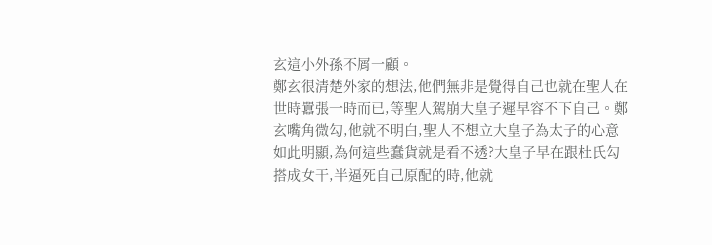玄這小外孫不屑一顧。
鄭玄很清楚外家的想法,他們無非是覺得自己也就在聖人在世時囂張一時而已,等聖人駕崩大皇子遲早容不下自己。鄭玄嘴角微勾,他就不明白,聖人不想立大皇子為太子的心意如此明顯,為何這些蠢貨就是看不透?大皇子早在跟杜氏勾搭成女干,半逼死自己原配的時,他就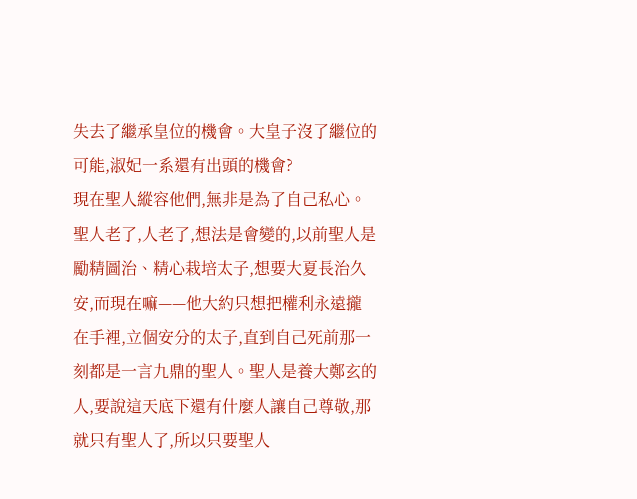失去了繼承皇位的機會。大皇子沒了繼位的可能,淑妃一系還有出頭的機會?
現在聖人縱容他們,無非是為了自己私心。聖人老了,人老了,想法是會變的,以前聖人是勵精圖治、精心栽培太子,想要大夏長治久安,而現在嘛——他大約只想把權利永遠攏在手裡,立個安分的太子,直到自己死前那一刻都是一言九鼎的聖人。聖人是養大鄭玄的人,要說這天底下還有什麼人讓自己尊敬,那就只有聖人了,所以只要聖人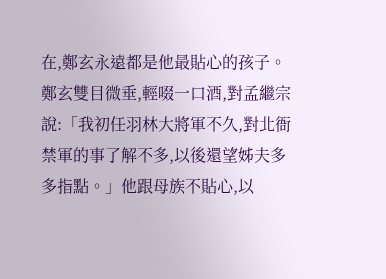在,鄭玄永遠都是他最貼心的孩子。
鄭玄雙目微垂,輕啜一口酒,對孟繼宗說:「我初任羽林大將軍不久,對北衙禁軍的事了解不多,以後還望姊夫多多指點。」他跟母族不貼心,以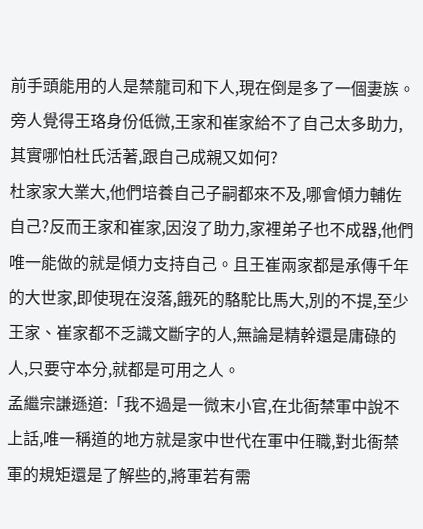前手頭能用的人是禁龍司和下人,現在倒是多了一個妻族。旁人覺得王珞身份低微,王家和崔家給不了自己太多助力,其實哪怕杜氏活著,跟自己成親又如何?
杜家家大業大,他們培養自己子嗣都來不及,哪會傾力輔佐自己?反而王家和崔家,因沒了助力,家裡弟子也不成器,他們唯一能做的就是傾力支持自己。且王崔兩家都是承傳千年的大世家,即使現在沒落,餓死的駱駝比馬大,別的不提,至少王家、崔家都不乏識文斷字的人,無論是精幹還是庸碌的人,只要守本分,就都是可用之人。
孟繼宗謙遜道:「我不過是一微末小官,在北衙禁軍中說不上話,唯一稱道的地方就是家中世代在軍中任職,對北衙禁軍的規矩還是了解些的,將軍若有需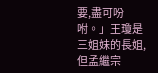要,盡可吩咐。」王瓊是三姐妹的長姐,但孟繼宗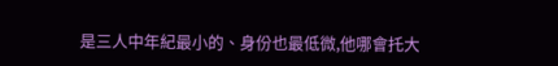是三人中年紀最小的、身份也最低微,他哪會托大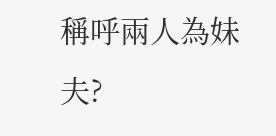稱呼兩人為妹夫?